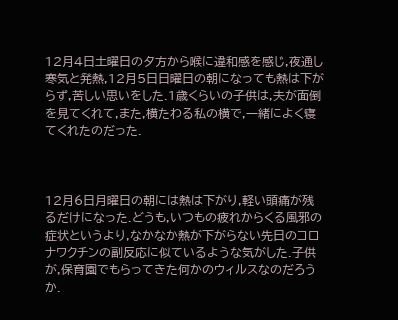12月4日土曜日の夕方から喉に違和感を感じ,夜通し寒気と発熱,12月5日日曜日の朝になっても熱は下がらず,苦しい思いをした.1歳くらいの子供は,夫が面倒を見てくれて,また,横たわる私の横で,一緒によく寝てくれたのだった.



12月6日月曜日の朝には熱は下がり,軽い頭痛が残るだけになった.どうも,いつもの疲れからくる風邪の症状というより,なかなか熱が下がらない先日のコロナワクチンの副反応に似ているような気がした.子供が,保育園でもらってきた何かのウィルスなのだろうか.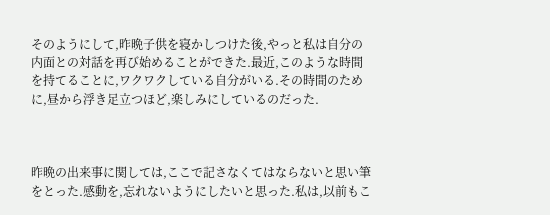そのようにして,昨晩子供を寝かしつけた後,やっと私は自分の内面との対話を再び始めることができた.最近,このような時間を持てることに,ワクワクしている自分がいる.その時間のために,昼から浮き足立つほど,楽しみにしているのだった.



昨晩の出来事に関しては,ここで記さなくてはならないと思い筆をとった.感動を,忘れないようにしたいと思った.私は,以前もこ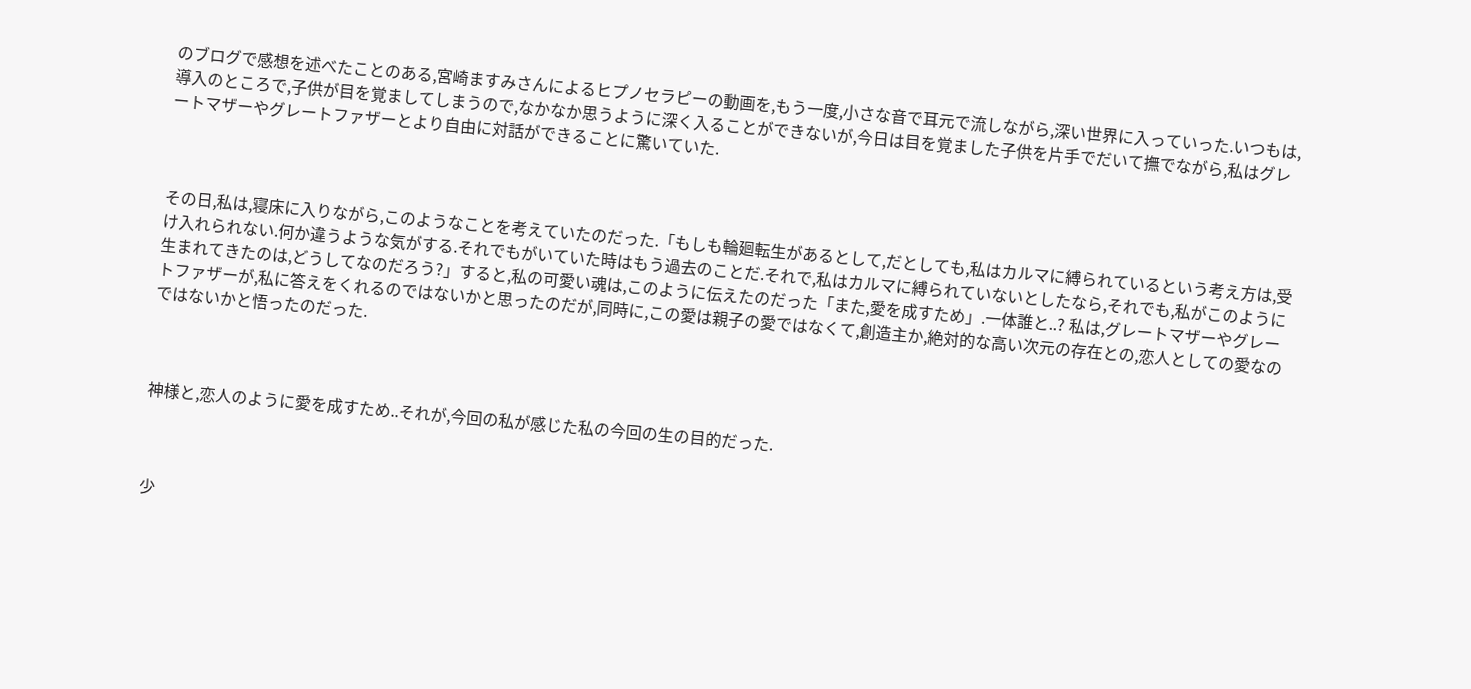のブログで感想を述べたことのある,宮崎ますみさんによるヒプノセラピーの動画を,もう一度,小さな音で耳元で流しながら,深い世界に入っていった.いつもは,導入のところで,子供が目を覚ましてしまうので,なかなか思うように深く入ることができないが,今日は目を覚ました子供を片手でだいて撫でながら,私はグレートマザーやグレートファザーとより自由に対話ができることに驚いていた.



その日,私は,寝床に入りながら,このようなことを考えていたのだった.「もしも輪廻転生があるとして,だとしても,私はカルマに縛られているという考え方は,受け入れられない.何か違うような気がする.それでもがいていた時はもう過去のことだ.それで,私はカルマに縛られていないとしたなら,それでも,私がこのように生まれてきたのは,どうしてなのだろう?」すると,私の可愛い魂は,このように伝えたのだった「また,愛を成すため」.一体誰と..? 私は,グレートマザーやグレートファザーが,私に答えをくれるのではないかと思ったのだが,同時に,この愛は親子の愛ではなくて,創造主か,絶対的な高い次元の存在との,恋人としての愛なのではないかと悟ったのだった.



神様と,恋人のように愛を成すため..それが,今回の私が感じた私の今回の生の目的だった.



少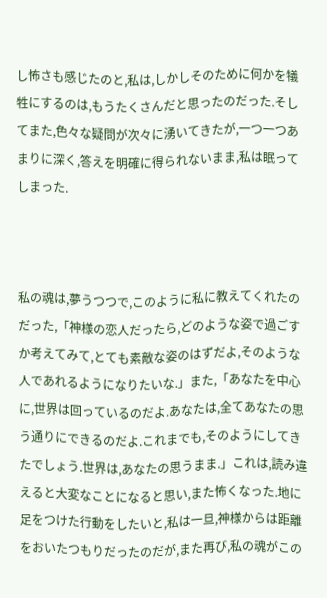し怖さも感じたのと,私は,しかしそのために何かを犠牲にするのは,もうたくさんだと思ったのだった.そしてまた,色々な疑問が次々に湧いてきたが,一つ一つあまりに深く,答えを明確に得られないまま,私は眠ってしまった.



私の魂は,夢うつつで,このように私に教えてくれたのだった,「神様の恋人だったら,どのような姿で過ごすか考えてみて,とても素敵な姿のはずだよ,そのような人であれるようになりたいな.」また,「あなたを中心に,世界は回っているのだよ.あなたは,全てあなたの思う通りにできるのだよ.これまでも,そのようにしてきたでしょう.世界は,あなたの思うまま.」これは,読み違えると大変なことになると思い,また怖くなった.地に足をつけた行動をしたいと,私は一旦,神様からは距離をおいたつもりだったのだが,また再び,私の魂がこの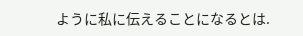ように私に伝えることになるとは.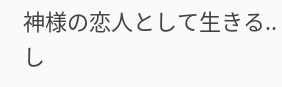神様の恋人として生きる..し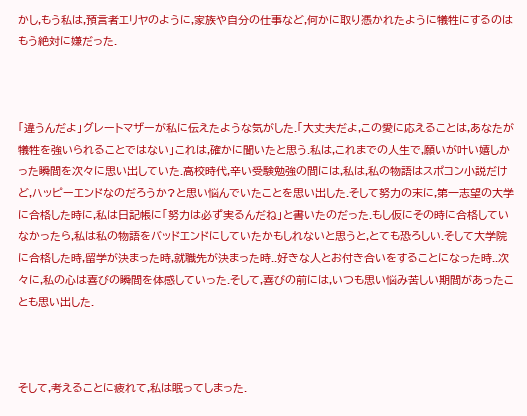かし,もう私は,預言者エリヤのように,家族や自分の仕事など,何かに取り憑かれたように犠牲にするのはもう絶対に嫌だった.



「違うんだよ」グレートマザーが私に伝えたような気がした.「大丈夫だよ,この愛に応えることは,あなたが犠牲を強いられることではない」これは,確かに聞いたと思う.私は,これまでの人生で,願いが叶い嬉しかった瞬間を次々に思い出していた.高校時代,辛い受験勉強の間には,私は,私の物語はスポコン小説だけど,ハッピーエンドなのだろうか?と思い悩んでいたことを思い出した.そして努力の末に,第一志望の大学に合格した時に,私は日記帳に「努力は必ず実るんだね」と書いたのだった.もし仮にその時に合格していなかったら,私は私の物語をバッドエンドにしていたかもしれないと思うと,とても恐ろしい.そして大学院に合格した時,留学が決まった時,就職先が決まった時..好きな人とお付き合いをすることになった時..次々に,私の心は喜びの瞬間を体感していった.そして,喜びの前には,いつも思い悩み苦しい期間があったことも思い出した.



そして,考えることに疲れて,私は眠ってしまった.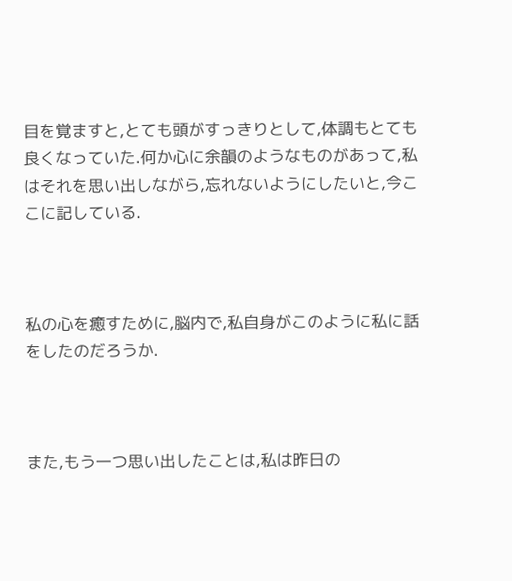目を覚ますと,とても頭がすっきりとして,体調もとても良くなっていた.何か心に余韻のようなものがあって,私はそれを思い出しながら,忘れないようにしたいと,今ここに記している.



私の心を癒すために,脳内で,私自身がこのように私に話をしたのだろうか.



また,もう一つ思い出したことは,私は昨日の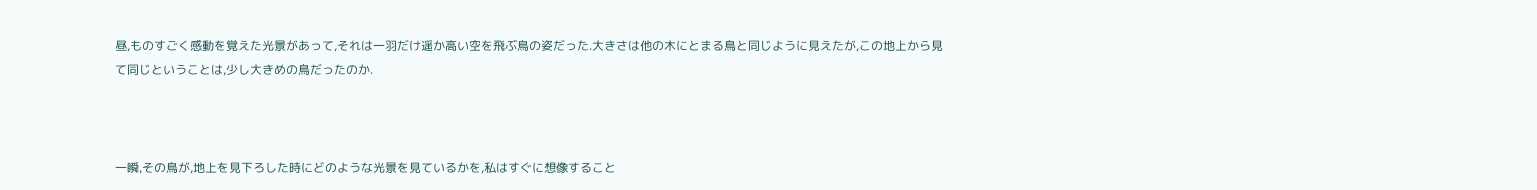昼,ものすごく感動を覚えた光景があって,それは一羽だけ遥か高い空を飛ぶ鳥の姿だった.大きさは他の木にとまる鳥と同じように見えたが,この地上から見て同じということは,少し大きめの鳥だったのか.



一瞬,その鳥が,地上を見下ろした時にどのような光景を見ているかを,私はすぐに想像すること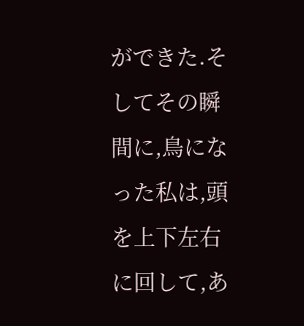ができた.そしてその瞬間に,鳥になった私は,頭を上下左右に回して,あ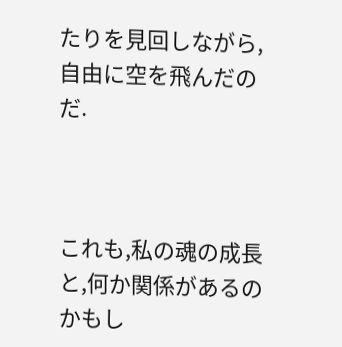たりを見回しながら,自由に空を飛んだのだ.



これも,私の魂の成長と,何か関係があるのかもし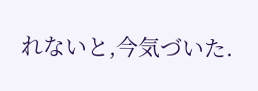れないと,今気づいた.